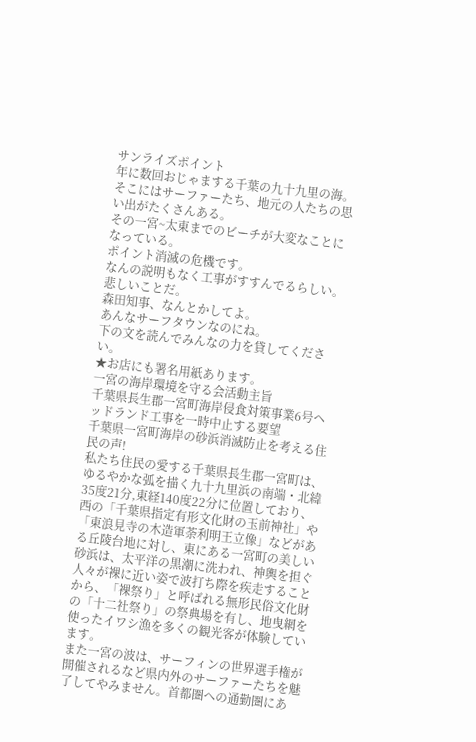サンライズポイント
年に数回おじゃまする千葉の九十九里の海。
そこにはサーファーたち、地元の人たちの思い出がたくさんある。
その一宮~太東までのビーチが大変なことになっている。
ポイント消滅の危機です。
なんの説明もなく工事がすすんでるらしい。悲しいことだ。
森田知事、なんとかしてよ。
あんなサーフタウンなのにね。
下の文を読んでみんなの力を貸してください。
★お店にも署名用紙あります。
一宮の海岸環境を守る会活動主旨
千葉県長生郡一宮町海岸侵食対策事業6号ヘッドランド工事を一時中止する要望
千葉県一宮町海岸の砂浜消滅防止を考える住民の声!
私たち住民の愛する千葉県長生郡一宮町は、ゆるやかな弧を描く九十九里浜の南端・北緯35度21分,東経140度22分に位置しており、西の「千葉県指定有形文化財の玉前神社」や「東浪見寺の木造軍荼利明王立像」などがある丘陵台地に対し、東にある一宮町の美しい砂浜は、太平洋の黒潮に洗われ、神輿を担ぐ人々が裸に近い姿で波打ち際を疾走することから、「裸祭り」と呼ばれる無形民俗文化財の「十二社祭り」の祭典場を有し、地曳網を使ったイワシ漁を多くの観光客が体験しています。
また一宮の波は、サーフィンの世界選手権が開催されるなど県内外のサーファーたちを魅了してやみません。首都圏への通勤圏にあ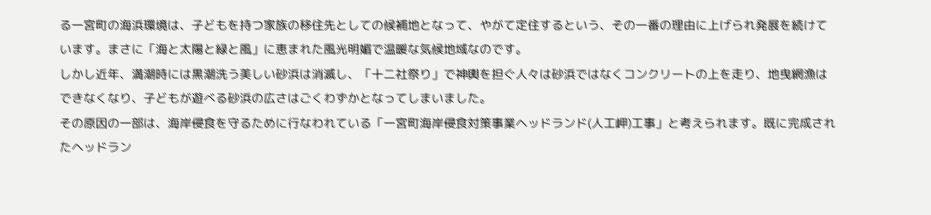る一宮町の海浜環境は、子どもを持つ家族の移住先としての候補地となって、やがて定住するという、その一番の理由に上げられ発展を続けています。まさに「海と太陽と緑と風」に恵まれた風光明媚で温暖な気候地域なのです。
しかし近年、満潮時には黒潮洗う美しい砂浜は消滅し、「十二社祭り」で神輿を担ぐ人々は砂浜ではなくコンクリートの上を走り、地曳網漁はできなくなり、子どもが遊べる砂浜の広さはごくわずかとなってしまいました。
その原因の一部は、海岸侵食を守るために行なわれている「一宮町海岸侵食対策事業ヘッドランド(人工岬)工事」と考えられます。既に完成されたヘッドラン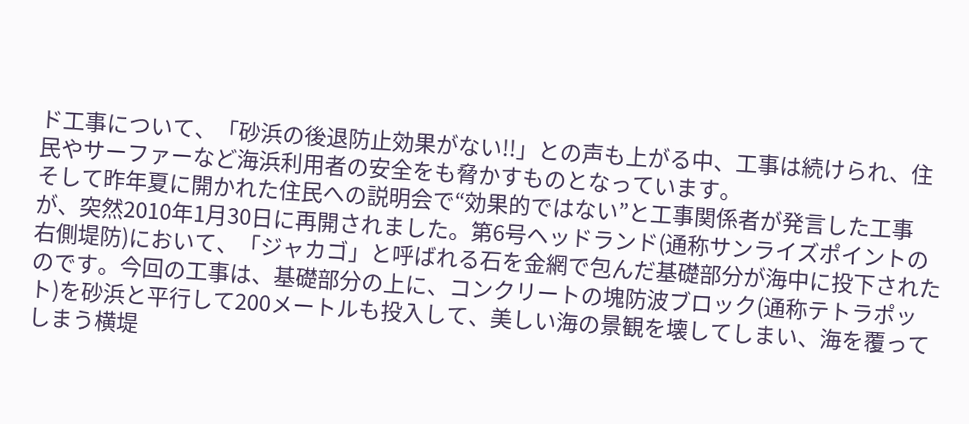ド工事について、「砂浜の後退防止効果がない!!」との声も上がる中、工事は続けられ、住民やサーファーなど海浜利用者の安全をも脅かすものとなっています。
そして昨年夏に開かれた住民への説明会で“効果的ではない”と工事関係者が発言した工事が、突然2010年1月30日に再開されました。第6号ヘッドランド(通称サンライズポイントの右側堤防)において、「ジャカゴ」と呼ばれる石を金網で包んだ基礎部分が海中に投下されたのです。今回の工事は、基礎部分の上に、コンクリートの塊防波ブロック(通称テトラポット)を砂浜と平行して200メートルも投入して、美しい海の景観を壊してしまい、海を覆ってしまう横堤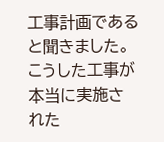工事計画であると聞きました。こうした工事が本当に実施された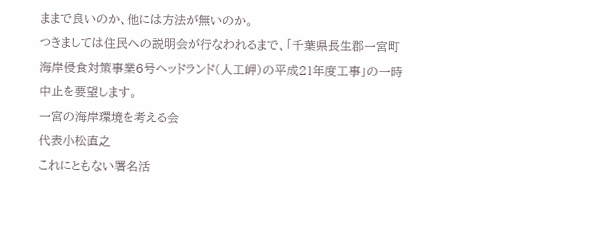ままで良いのか、他には方法が無いのか。
つきましては住民への説明会が行なわれるまで、「千葉県長生郡一宮町海岸侵食対策事業6号ヘッドランド(人工岬)の平成21年度工事」の一時中止を要望します。
一宮の海岸環境を考える会
代表小松直之
これにともない署名活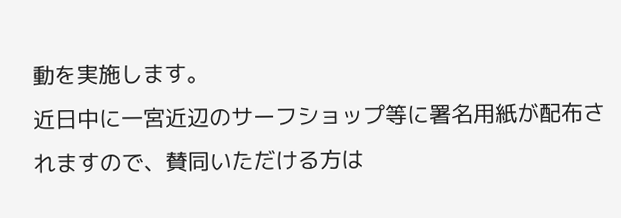動を実施します。
近日中に一宮近辺のサーフショップ等に署名用紙が配布されますので、賛同いただける方は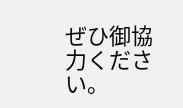ぜひ御協力ください。